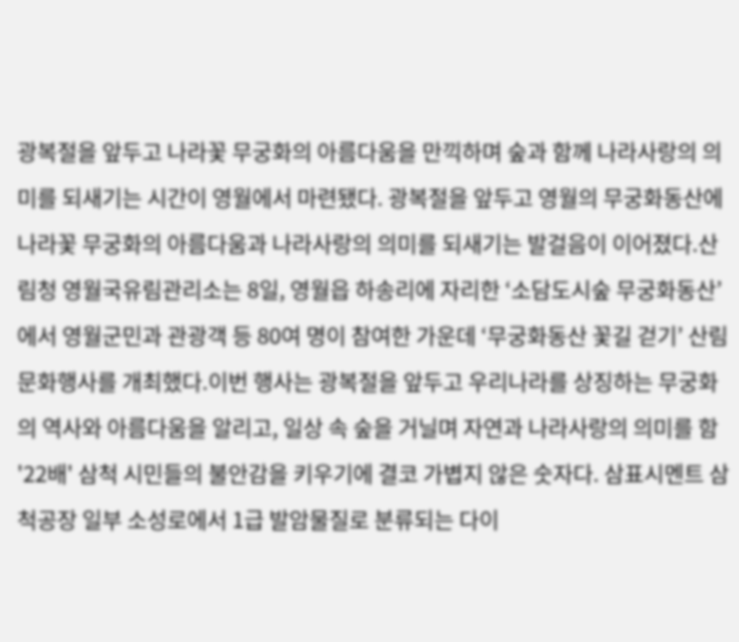광복절을 앞두고 나라꽃 무궁화의 아름다움을 만끽하며 숲과 함께 나라사랑의 의미를 되새기는 시간이 영월에서 마련됐다. 광복절을 앞두고 영월의 무궁화동산에 나라꽃 무궁화의 아름다움과 나라사랑의 의미를 되새기는 발걸음이 이어졌다.산림청 영월국유림관리소는 8일, 영월읍 하송리에 자리한 ‘소담도시숲 무궁화동산’에서 영월군민과 관광객 등 80여 명이 참여한 가운데 ‘무궁화동산 꽃길 걷기’ 산림문화행사를 개최했다.이번 행사는 광복절을 앞두고 우리나라를 상징하는 무궁화의 역사와 아름다움을 알리고, 일상 속 숲을 거닐며 자연과 나라사랑의 의미를 함
'22배' 삼척 시민들의 불안감을 키우기에 결코 가볍지 않은 숫자다. 삼표시멘트 삼척공장 일부 소성로에서 1급 발암물질로 분류되는 다이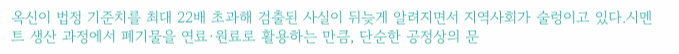옥신이 법정 기준치를 최대 22배 초과해 검출된 사실이 뒤늦게 알려지면서 지역사회가 술렁이고 있다.시멘트 생산 과정에서 폐기물을 연료·원료로 활용하는 만큼, 단순한 공정상의 문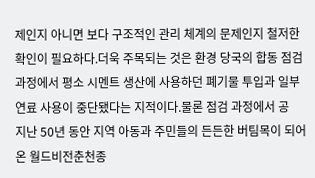제인지 아니면 보다 구조적인 관리 체계의 문제인지 철저한 확인이 필요하다.더욱 주목되는 것은 환경 당국의 합동 점검 과정에서 평소 시멘트 생산에 사용하던 폐기물 투입과 일부 연료 사용이 중단됐다는 지적이다.물론 점검 과정에서 공
지난 50년 동안 지역 아동과 주민들의 든든한 버팀목이 되어온 월드비전춘천종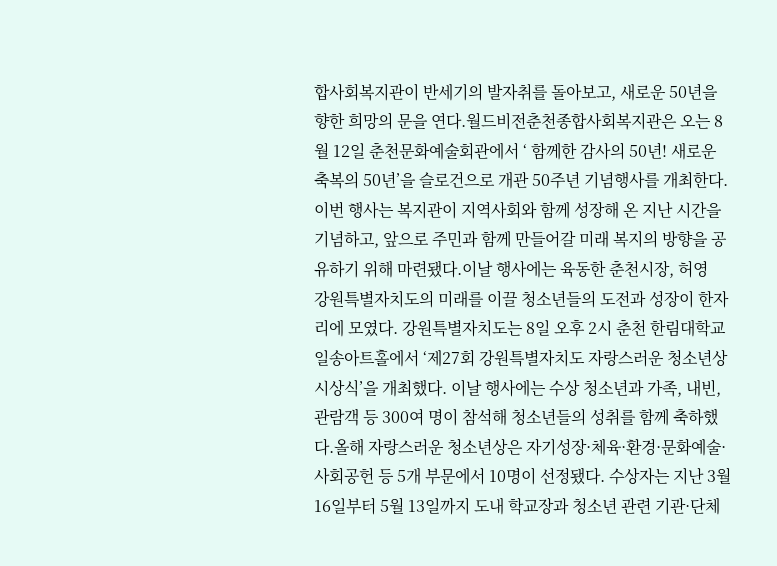합사회복지관이 반세기의 발자취를 돌아보고, 새로운 50년을 향한 희망의 문을 연다.월드비전춘천종합사회복지관은 오는 8월 12일 춘천문화예술회관에서 ‘ 함께한 감사의 50년! 새로운 축복의 50년’을 슬로건으로 개관 50주년 기념행사를 개최한다.이번 행사는 복지관이 지역사회와 함께 성장해 온 지난 시간을 기념하고, 앞으로 주민과 함께 만들어갈 미래 복지의 방향을 공유하기 위해 마련됐다.이날 행사에는 육동한 춘천시장, 허영
강원특별자치도의 미래를 이끌 청소년들의 도전과 성장이 한자리에 모였다. 강원특별자치도는 8일 오후 2시 춘천 한림대학교 일송아트홀에서 ‘제27회 강원특별자치도 자랑스러운 청소년상 시상식’을 개최했다. 이날 행사에는 수상 청소년과 가족, 내빈, 관람객 등 300여 명이 참석해 청소년들의 성취를 함께 축하했다.올해 자랑스러운 청소년상은 자기성장·체육·환경·문화예술·사회공헌 등 5개 부문에서 10명이 선정됐다. 수상자는 지난 3월 16일부터 5월 13일까지 도내 학교장과 청소년 관련 기관·단체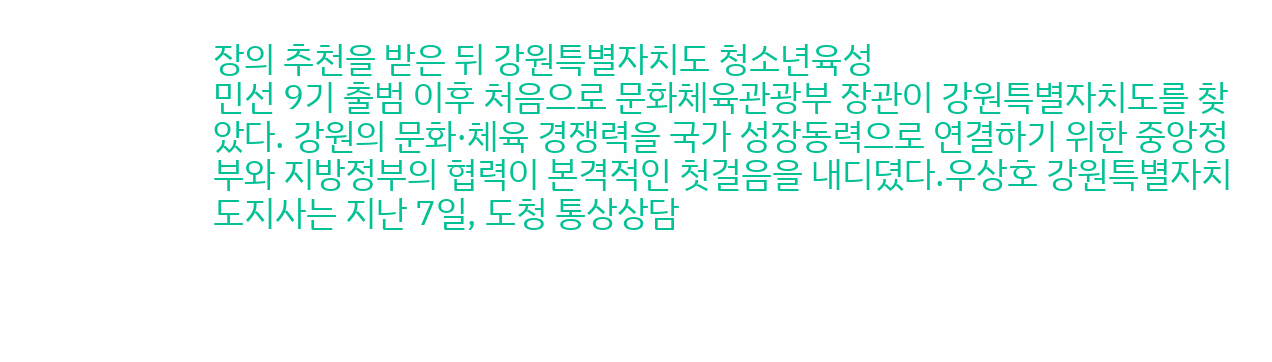장의 추천을 받은 뒤 강원특별자치도 청소년육성
민선 9기 출범 이후 처음으로 문화체육관광부 장관이 강원특별자치도를 찾았다. 강원의 문화·체육 경쟁력을 국가 성장동력으로 연결하기 위한 중앙정부와 지방정부의 협력이 본격적인 첫걸음을 내디뎠다.우상호 강원특별자치도지사는 지난 7일, 도청 통상상담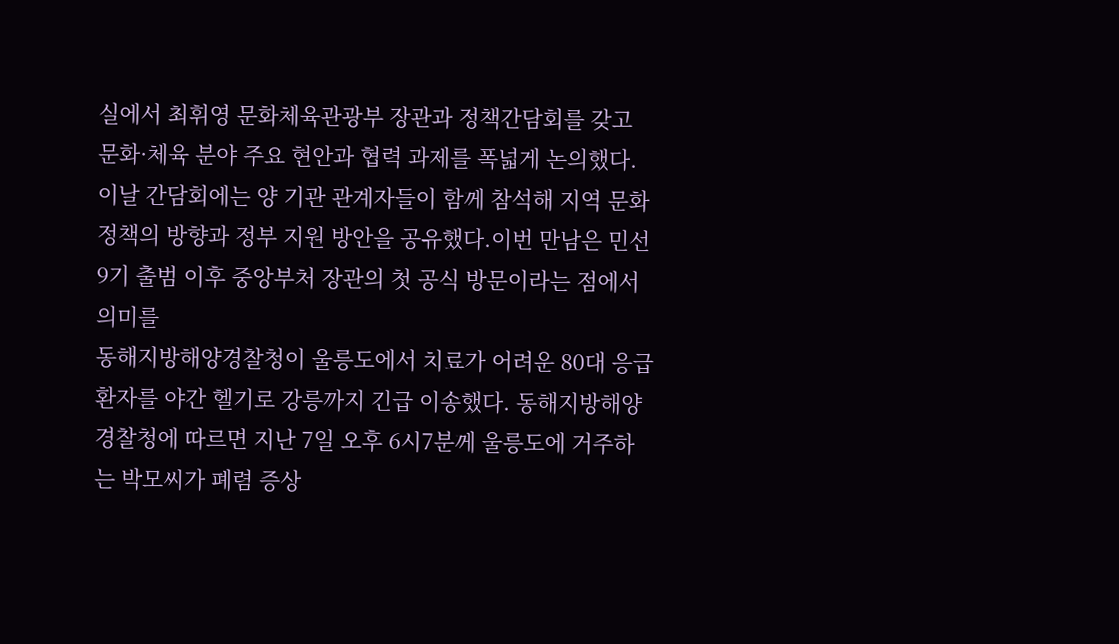실에서 최휘영 문화체육관광부 장관과 정책간담회를 갖고 문화·체육 분야 주요 현안과 협력 과제를 폭넓게 논의했다. 이날 간담회에는 양 기관 관계자들이 함께 참석해 지역 문화정책의 방향과 정부 지원 방안을 공유했다.이번 만남은 민선 9기 출범 이후 중앙부처 장관의 첫 공식 방문이라는 점에서 의미를
동해지방해양경찰청이 울릉도에서 치료가 어려운 80대 응급환자를 야간 헬기로 강릉까지 긴급 이송했다. 동해지방해양경찰청에 따르면 지난 7일 오후 6시7분께 울릉도에 거주하는 박모씨가 폐렴 증상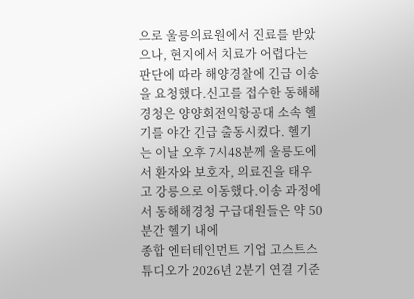으로 울릉의료원에서 진료를 받았으나, 현지에서 치료가 어렵다는 판단에 따라 해양경찰에 긴급 이송을 요청했다.신고를 접수한 동해해경청은 양양회전익항공대 소속 헬기를 야간 긴급 출동시켰다. 헬기는 이날 오후 7시48분께 울릉도에서 환자와 보호자, 의료진을 태우고 강릉으로 이동했다.이송 과정에서 동해해경청 구급대원들은 약 50분간 헬기 내에
종합 엔터테인먼트 기업 고스트스튜디오가 2026년 2분기 연결 기준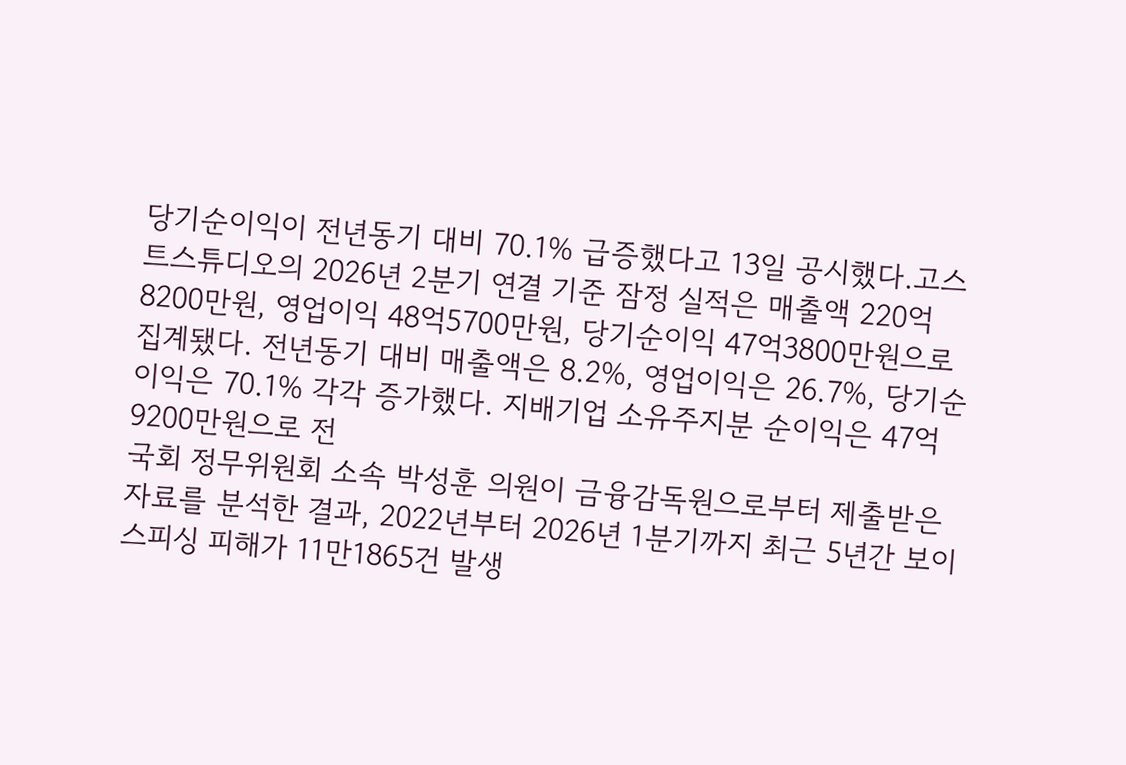당기순이익이 전년동기 대비 70.1% 급증했다고 13일 공시했다.고스트스튜디오의 2026년 2분기 연결 기준 잠정 실적은 매출액 220억8200만원, 영업이익 48억5700만원, 당기순이익 47억3800만원으로 집계됐다. 전년동기 대비 매출액은 8.2%, 영업이익은 26.7%, 당기순이익은 70.1% 각각 증가했다. 지배기업 소유주지분 순이익은 47억9200만원으로 전
국회 정무위원회 소속 박성훈 의원이 금융감독원으로부터 제출받은 자료를 분석한 결과, 2022년부터 2026년 1분기까지 최근 5년간 보이스피싱 피해가 11만1865건 발생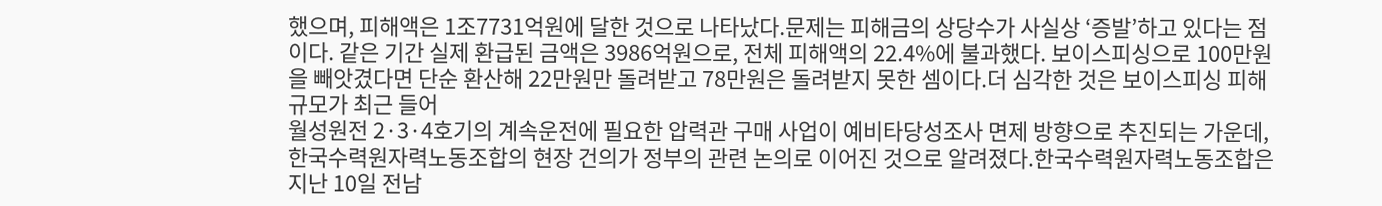했으며, 피해액은 1조7731억원에 달한 것으로 나타났다.문제는 피해금의 상당수가 사실상 ‘증발’하고 있다는 점이다. 같은 기간 실제 환급된 금액은 3986억원으로, 전체 피해액의 22.4%에 불과했다. 보이스피싱으로 100만원을 빼앗겼다면 단순 환산해 22만원만 돌려받고 78만원은 돌려받지 못한 셈이다.더 심각한 것은 보이스피싱 피해 규모가 최근 들어
월성원전 2·3·4호기의 계속운전에 필요한 압력관 구매 사업이 예비타당성조사 면제 방향으로 추진되는 가운데, 한국수력원자력노동조합의 현장 건의가 정부의 관련 논의로 이어진 것으로 알려졌다.한국수력원자력노동조합은 지난 10일 전남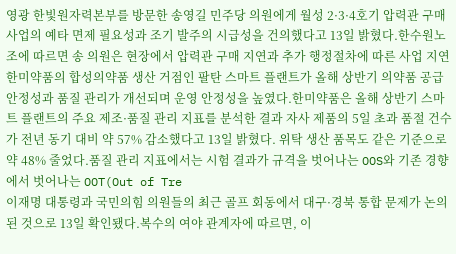영광 한빛원자력본부를 방문한 송영길 민주당 의원에게 월성 2·3·4호기 압력관 구매 사업의 예타 면제 필요성과 조기 발주의 시급성을 건의했다고 13일 밝혔다.한수원노조에 따르면 송 의원은 현장에서 압력관 구매 지연과 추가 행정절차에 따른 사업 지연
한미약품의 합성의약품 생산 거점인 팔탄 스마트 플랜트가 올해 상반기 의약품 공급 안정성과 품질 관리가 개선되며 운영 안정성을 높였다.한미약품은 올해 상반기 스마트 플랜트의 주요 제조·품질 관리 지표를 분석한 결과 자사 제품의 5일 초과 품절 건수가 전년 동기 대비 약 57% 감소했다고 13일 밝혔다. 위탁 생산 품목도 같은 기준으로 약 48% 줄었다.품질 관리 지표에서는 시험 결과가 규격을 벗어나는 OOS와 기존 경향에서 벗어나는 OOT(Out of Tre
이재명 대통령과 국민의힘 의원들의 최근 골프 회동에서 대구·경북 통합 문제가 논의된 것으로 13일 확인됐다.복수의 여야 관계자에 따르면, 이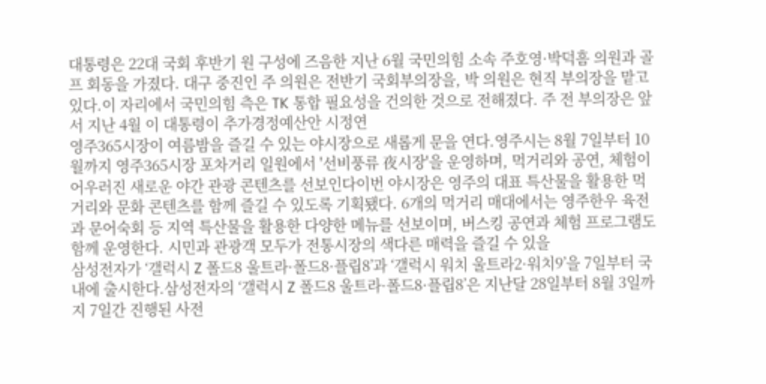대통령은 22대 국회 후반기 원 구성에 즈음한 지난 6월 국민의힘 소속 주호영·박덕흠 의원과 골프 회동을 가졌다. 대구 중진인 주 의원은 전반기 국회부의장을, 박 의원은 현직 부의장을 맡고 있다.이 자리에서 국민의힘 측은 TK 통합 필요성을 건의한 것으로 전해졌다. 주 전 부의장은 앞서 지난 4월 이 대통령이 추가경정예산안 시정연
영주365시장이 여름밤을 즐길 수 있는 야시장으로 새롭게 문을 연다.영주시는 8월 7일부터 10월까지 영주365시장 포차거리 일원에서 '선비풍류 夜시장'을 운영하며, 먹거리와 공연, 체험이 어우러진 새로운 야간 관광 콘텐츠를 선보인다이번 야시장은 영주의 대표 특산물을 활용한 먹거리와 문화 콘텐츠를 함께 즐길 수 있도록 기획됐다. 6개의 먹거리 매대에서는 영주한우 육전과 문어숙회 등 지역 특산물을 활용한 다양한 메뉴를 선보이며, 버스킹 공연과 체험 프로그램도 함께 운영한다. 시민과 관광객 모두가 전통시장의 색다른 매력을 즐길 수 있을
삼성전자가 ‘갤럭시 Z 폴드8 울트라·폴드8·플립8’과 ‘갤럭시 워치 울트라2·워치9’을 7일부터 국내에 출시한다.삼성전자의 ‘갤럭시 Z 폴드8 울트라·폴드8·플립8’은 지난달 28일부터 8월 3일까지 7일간 진행된 사전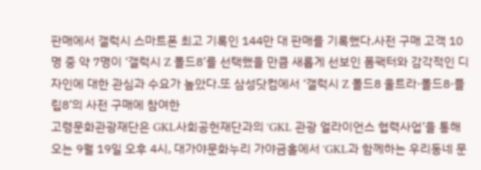판매에서 갤럭시 스마트폰 최고 기록인 144만 대 판매를 기록했다.사전 구매 고객 10명 중 약 7명이 ‘갤럭시 Z 폴드8’를 선택했을 만큼 새롭게 선보인 폼팩터와 감각적인 디자인에 대한 관심과 수요가 높았다.또 삼성닷컴에서 ‘갤럭시 Z 폴드8 울트라·폴드8·플립8’의 사전 구매에 참여한
고령문화관광재단은 GKL사회공헌재단과의 ‘GKL 관광 얼라이언스 협력사업’을 통해 오는 9월 19일 오후 4시, 대가야문화누리 가야금홀에서 ‘GKL과 함께하는 우리동네 문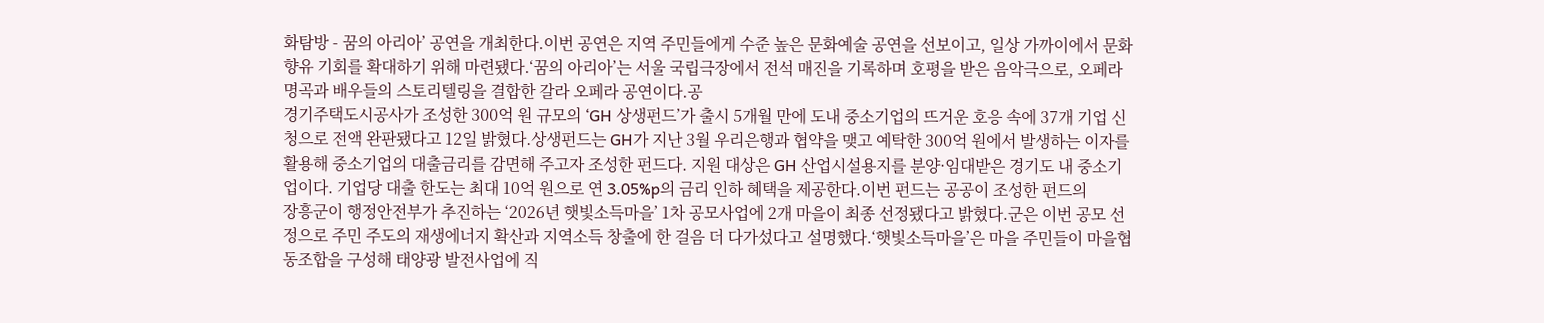화탐방 - 꿈의 아리아’ 공연을 개최한다.이번 공연은 지역 주민들에게 수준 높은 문화예술 공연을 선보이고, 일상 가까이에서 문화 향유 기회를 확대하기 위해 마련됐다.‘꿈의 아리아’는 서울 국립극장에서 전석 매진을 기록하며 호평을 받은 음악극으로, 오페라 명곡과 배우들의 스토리텔링을 결합한 갈라 오페라 공연이다.공
경기주택도시공사가 조성한 300억 원 규모의 ‘GH 상생펀드’가 출시 5개월 만에 도내 중소기업의 뜨거운 호응 속에 37개 기업 신청으로 전액 완판됐다고 12일 밝혔다.상생펀드는 GH가 지난 3월 우리은행과 협약을 맺고 예탁한 300억 원에서 발생하는 이자를 활용해 중소기업의 대출금리를 감면해 주고자 조성한 펀드다. 지원 대상은 GH 산업시설용지를 분양·임대받은 경기도 내 중소기업이다. 기업당 대출 한도는 최대 10억 원으로 연 3.05%p의 금리 인하 혜택을 제공한다.이번 펀드는 공공이 조성한 펀드의
장흥군이 행정안전부가 추진하는 ‘2026년 햇빛소득마을’ 1차 공모사업에 2개 마을이 최종 선정됐다고 밝혔다.군은 이번 공모 선정으로 주민 주도의 재생에너지 확산과 지역소득 창출에 한 걸음 더 다가섰다고 설명했다.‘햇빛소득마을’은 마을 주민들이 마을협동조합을 구성해 태양광 발전사업에 직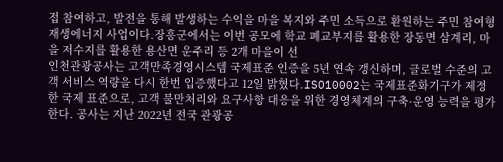접 참여하고, 발전을 통해 발생하는 수익을 마을 복지와 주민 소득으로 환원하는 주민 참여형 재생에너지 사업이다.장흥군에서는 이번 공모에 학교 폐교부지를 활용한 장동면 삼계리, 마을 저수지를 활용한 용산면 운주리 등 2개 마을이 선
인천관광공사는 고객만족경영시스템 국제표준 인증을 5년 연속 갱신하며, 글로벌 수준의 고객 서비스 역량을 다시 한번 입증했다고 12일 밝혔다.ISO10002는 국제표준화기구가 제정한 국제 표준으로, 고객 불만처리와 요구사항 대응을 위한 경영체계의 구축·운영 능력을 평가한다. 공사는 지난 2022년 전국 관광공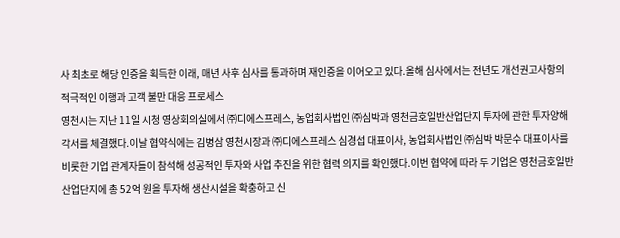사 최초로 해당 인증을 획득한 이래, 매년 사후 심사를 통과하며 재인증을 이어오고 있다.올해 심사에서는 전년도 개선권고사항의 적극적인 이행과 고객 불만 대응 프로세스
영천시는 지난 11일 시청 영상회의실에서 ㈜디에스프레스, 농업회사법인 ㈜심박과 영천금호일반산업단지 투자에 관한 투자양해각서를 체결했다.이날 협약식에는 김병삼 영천시장과 ㈜디에스프레스 심경섭 대표이사, 농업회사법인 ㈜심박 박문수 대표이사를 비롯한 기업 관계자들이 참석해 성공적인 투자와 사업 추진을 위한 협력 의지를 확인했다.이번 협약에 따라 두 기업은 영천금호일반산업단지에 총 52억 원을 투자해 생산시설을 확충하고 신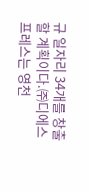규 일자리 34개를 창출할 계획이다.㈜디에스프레스는 영천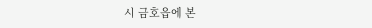시 금호읍에 본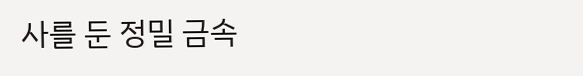사를 둔 정밀 금속